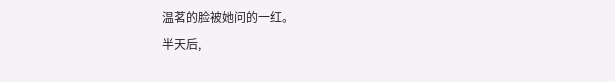温茗的脸被她问的一红。
半天后,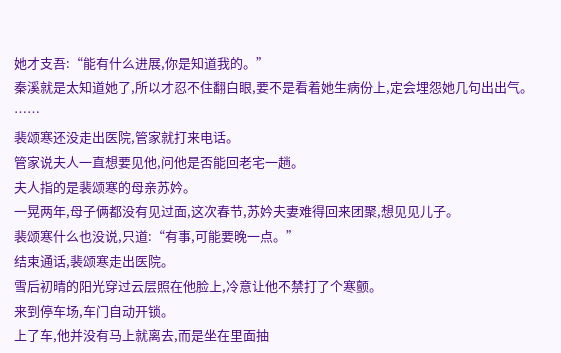她才支吾:“能有什么进展,你是知道我的。”
秦溪就是太知道她了,所以才忍不住翻白眼,要不是看着她生病份上,定会埋怨她几句出出气。
……
裴颂寒还没走出医院,管家就打来电话。
管家说夫人一直想要见他,问他是否能回老宅一趟。
夫人指的是裴颂寒的母亲苏妗。
一晃两年,母子俩都没有见过面,这次春节,苏妗夫妻难得回来团聚,想见见儿子。
裴颂寒什么也没说,只道:“有事,可能要晚一点。”
结束通话,裴颂寒走出医院。
雪后初晴的阳光穿过云层照在他脸上,冷意让他不禁打了个寒颤。
来到停车场,车门自动开锁。
上了车,他并没有马上就离去,而是坐在里面抽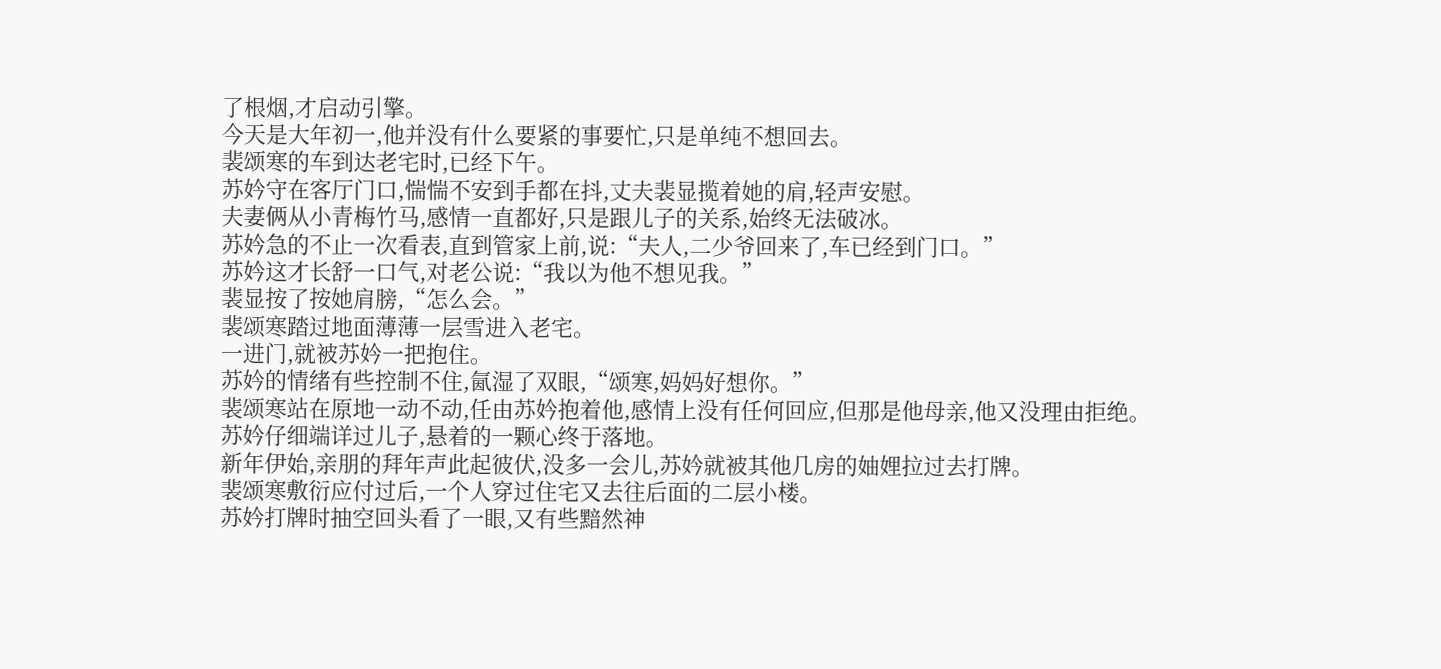了根烟,才启动引擎。
今天是大年初一,他并没有什么要紧的事要忙,只是单纯不想回去。
裴颂寒的车到达老宅时,已经下午。
苏妗守在客厅门口,惴惴不安到手都在抖,丈夫裴显揽着她的肩,轻声安慰。
夫妻俩从小青梅竹马,感情一直都好,只是跟儿子的关系,始终无法破冰。
苏妗急的不止一次看表,直到管家上前,说:“夫人,二少爷回来了,车已经到门口。”
苏妗这才长舒一口气,对老公说:“我以为他不想见我。”
裴显按了按她肩膀,“怎么会。”
裴颂寒踏过地面薄薄一层雪进入老宅。
一进门,就被苏妗一把抱住。
苏妗的情绪有些控制不住,氤湿了双眼,“颂寒,妈妈好想你。”
裴颂寒站在原地一动不动,任由苏妗抱着他,感情上没有任何回应,但那是他母亲,他又没理由拒绝。
苏妗仔细端详过儿子,悬着的一颗心终于落地。
新年伊始,亲朋的拜年声此起彼伏,没多一会儿,苏妗就被其他几房的妯娌拉过去打牌。
裴颂寒敷衍应付过后,一个人穿过住宅又去往后面的二层小楼。
苏妗打牌时抽空回头看了一眼,又有些黯然神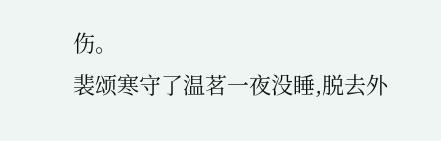伤。
裴颂寒守了温茗一夜没睡,脱去外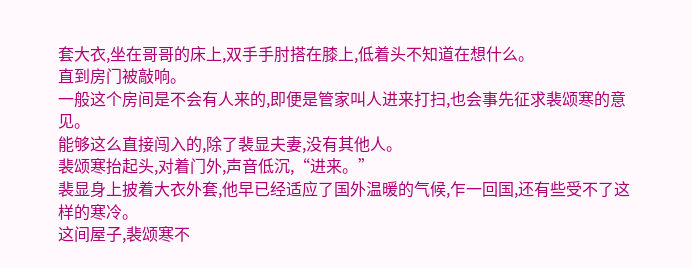套大衣,坐在哥哥的床上,双手手肘搭在膝上,低着头不知道在想什么。
直到房门被敲响。
一般这个房间是不会有人来的,即便是管家叫人进来打扫,也会事先征求裴颂寒的意见。
能够这么直接闯入的,除了裴显夫妻,没有其他人。
裴颂寒抬起头,对着门外,声音低沉,“进来。”
裴显身上披着大衣外套,他早已经适应了国外温暖的气候,乍一回国,还有些受不了这样的寒冷。
这间屋子,裴颂寒不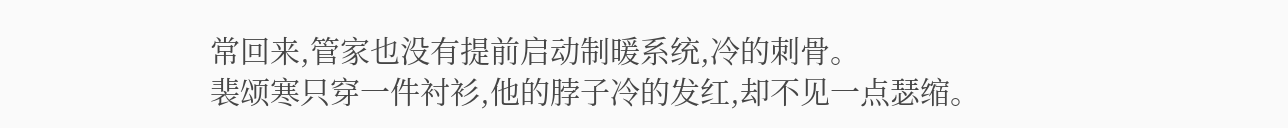常回来,管家也没有提前启动制暖系统,冷的刺骨。
裴颂寒只穿一件衬衫,他的脖子冷的发红,却不见一点瑟缩。